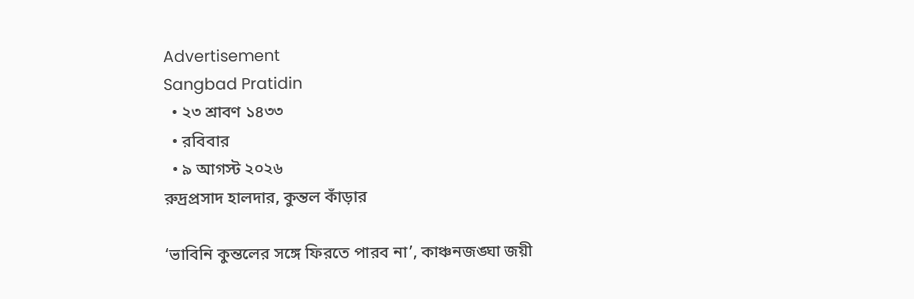Advertisement
Sangbad Pratidin
  • ২৩ শ্রাবণ ১৪৩৩
  • রবিবার
  • ৯ আগস্ট ২০২৬
রুদ্রপ্রসাদ হালদার, কুন্তল কাঁড়ার

‘ভাবিনি কুন্তলের সঙ্গে ফিরতে পারব না’, কাঞ্চনজঙ্ঘা জয়ী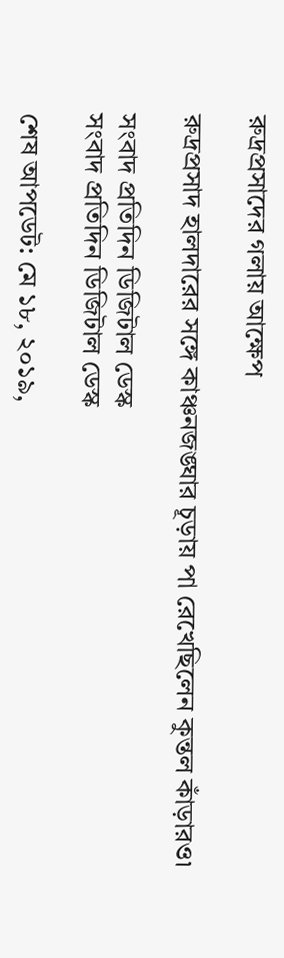রুদ্রপ্রসাদের গলায় আক্ষেপ

রুদ্রপ্রসাদ হালদারের সঙ্গে কাঞ্চনজঙ্ঘার চূড়ায় পা রেখেছিলেন কুন্তল কাঁড়ারও৷

সংবাদ প্রতিদিন ডিজিটাল ডেস্ক
সংবাদ প্রতিদিন ডিজিটাল ডেস্ক

শেষ আপডেট: মে ১৮, ২০১৯,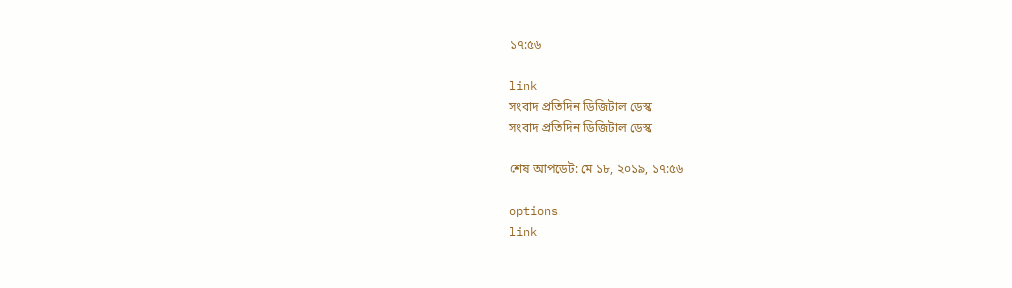১৭:৫৬

link
সংবাদ প্রতিদিন ডিজিটাল ডেস্ক
সংবাদ প্রতিদিন ডিজিটাল ডেস্ক

শেষ আপডেট: মে ১৮, ২০১৯, ১৭:৫৬

options
link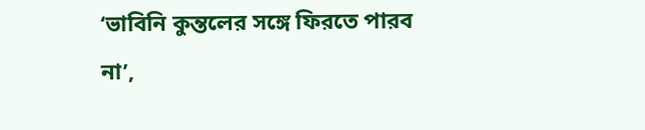‘ভাবিনি কুন্তলের সঙ্গে ফিরতে পারব না’,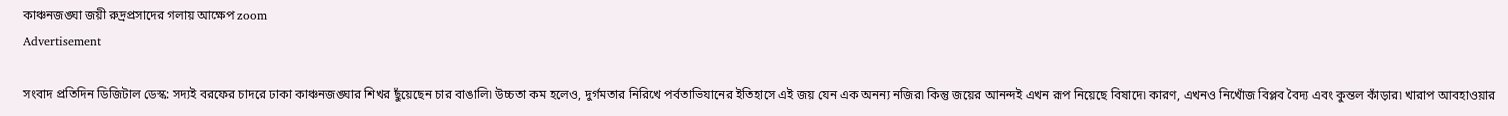কাঞ্চনজঙ্ঘা জয়ী রুদ্রপ্রসাদের গলায় আক্ষেপ zoom
Advertisement

সংবাদ প্রতিদিন ডিজিটাল ডেস্ক: সদ্যই বরফের চাদরে ঢাকা কাঞ্চনজঙ্ঘার শিখর ছুঁয়েছেন চার বাঙালি৷ উচ্চতা কম হলেও, দুর্গমতার নিরিখে পর্বতাভিযানের ইতিহাসে এই জয় যেন এক অনন্য নজির৷ কিন্তু জয়ের আনন্দই এখন রূপ নিয়েছে বিষাদে৷ কারণ, এখনও নিখোঁজ বিপ্লব বৈদ্য এবং কুন্তল কাঁড়ার৷ খারাপ আবহাওয়ার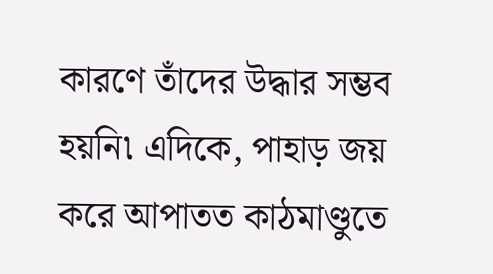কারণে তাঁদের উদ্ধার সম্ভব হয়নি৷ এদিকে, পাহাড় জয় করে আপাতত কাঠমাণ্ডুতে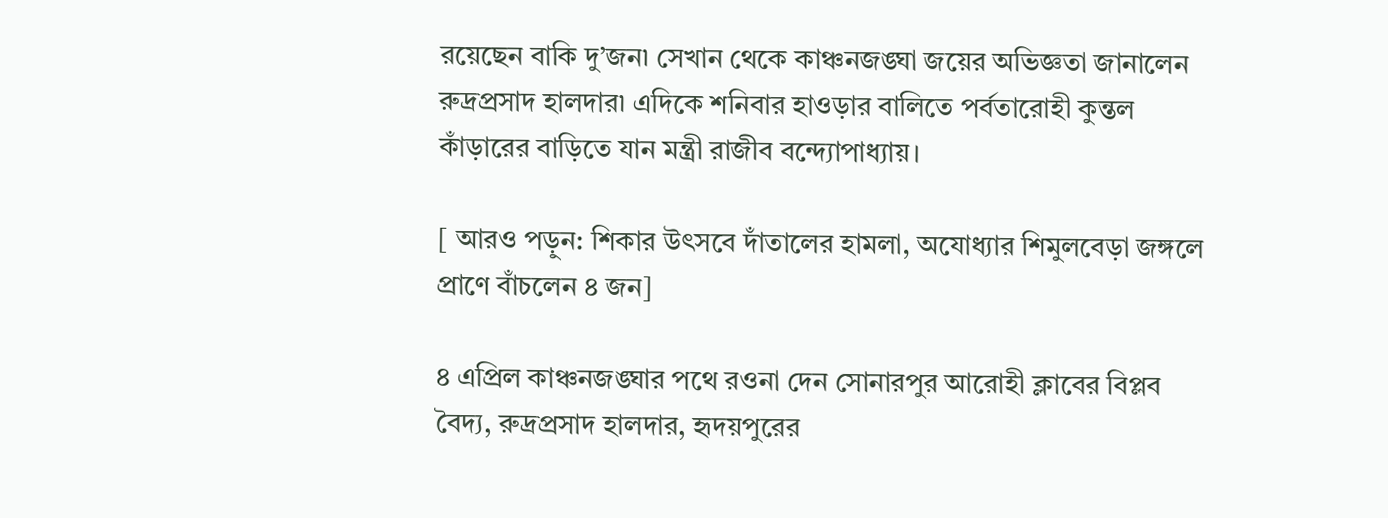রয়েছেন বাকি দু’জন৷ সেখান থেকে কাঞ্চনজঙ্ঘা জয়ের অভিজ্ঞতা জানালেন রুদ্রপ্রসাদ হালদার৷ এদিকে শনিবার হাওড়ার বালিতে পর্বতারোহী কুন্তল কাঁড়ারের বাড়িতে যান মন্ত্রী রাজীব বন্দ্যোপাধ্যায়।

[ আরও পড়ুন: শিকার উৎসবে দাঁতালের হামলা, অযোধ্যার শিমুলবেড়া জঙ্গলে প্রাণে বাঁচলেন ৪ জন]

৪ এপ্রিল কাঞ্চনজঙ্ঘার পথে রওনা দেন সোনারপুর আরোহী ক্লাবের বিপ্লব বৈদ্য, রুদ্রপ্রসাদ হালদার, হৃদয়পুরের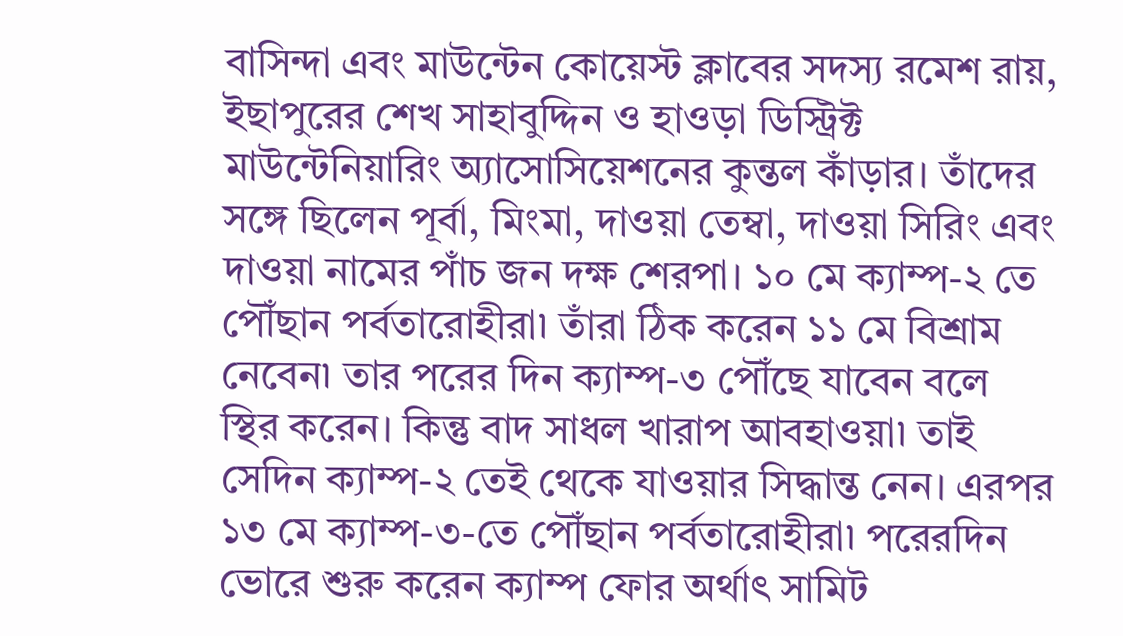বাসিন্দা এবং মাউন্টেন কোয়েস্ট ক্লাবের সদস্য রমেশ রায়, ইছাপুরের শেখ সাহাবুদ্দিন ও হাওড়া ডিস্ট্রিক্ট মাউন্টেনিয়ারিং অ্যাসোসিয়েশনের কুন্তল কাঁড়ার। তাঁদের সঙ্গে ছিলেন পূর্বা, মিংমা, দাওয়া তেম্বা, দাওয়া সিরিং এবং দাওয়া নামের পাঁচ জন দক্ষ শেরপা। ১০ মে ক‍্যাম্প-২ তে পৌঁছান পর্বতারোহীরা৷ তাঁরা ঠিক করেন ১১ মে বিশ্রাম নেবেন৷ তার পরের দিন ক‍্যাম্প-৩ পৌঁছে যাবেন বলে স্থির করেন। কিন্তু বাদ সাধল খারাপ আবহাওয়া৷ তাই সেদিন ক‍্যাম্প-২ তেই থেকে যাওয়ার সিদ্ধান্ত নেন। এরপর ১৩ মে ক‍্যাম্প-৩-তে পৌঁছান পর্বতারোহীরা৷ পরেরদিন ভোরে শুরু করেন ক্যাম্প ফোর অর্থাৎ সামিট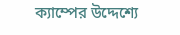ক্যাম্পের উদ্দেশ্যে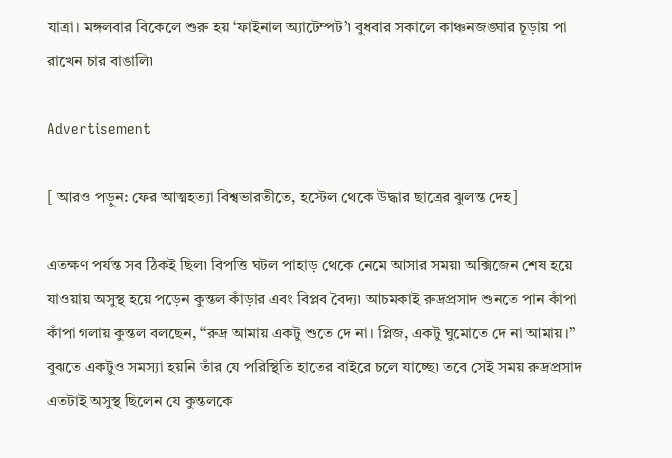যাত্রা। মঙ্গলবার বিকেলে শুরু হয় ‘ফাইনাল অ্যাটেম্পট’৷ বুধবার সকালে কাঞ্চনজঙ্ঘার চূড়ায় পা রাখেন চার বাঙালি৷

Advertisement

[ আরও পড়ুন: ফের আত্মহত্যা বিশ্বভারতীতে, হস্টেল থেকে উদ্ধার ছাত্রের ঝুলন্ত দেহ]

এতক্ষণ পর্যন্ত সব ঠিকই ছিল৷ বিপত্তি ঘটল পাহাড় থেকে নেমে আসার সময়৷ অক্সিজেন শেষ হয়ে যাওয়ায় অসুস্থ হয়ে পড়েন কুন্তল কাঁড়ার এবং বিপ্লব বৈদ্য৷ আচমকাই রুদ্রপ্রসাদ শুনতে পান কাঁপা কাঁপা গলায় কুন্তল বলছেন, ‘‘রুদ্র আমায় একটু শুতে দে না। প্লিজ, একটু ঘুমোতে দে না আমায়।’’ বুঝতে একটুও সমস্যা হয়নি তাঁর যে পরিস্থিতি হাতের বাইরে চলে যাচ্ছে৷ তবে সেই সময় রুদ্রপ্রসাদ এতটাই অসুস্থ ছিলেন যে কুন্তলকে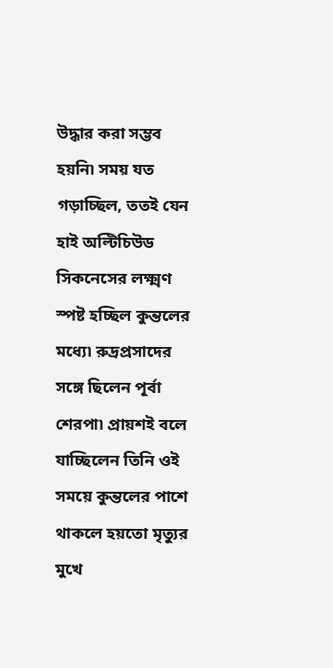উদ্ধার করা সম্ভব হয়নি৷ সময় যত গড়াচ্ছিল, ততই যেন হাই অল্টিচিউড সিকনেসের লক্ষ্মণ স্পষ্ট হচ্ছিল কুন্তলের মধ্যে৷ রুদ্রপ্রসাদের সঙ্গে ছিলেন পূর্বা শেরপা৷ প্রায়শই বলে যাচ্ছিলেন তিনি ওই সময়ে কুন্তলের পাশে থাকলে হয়তো মৃত্যুর মুখে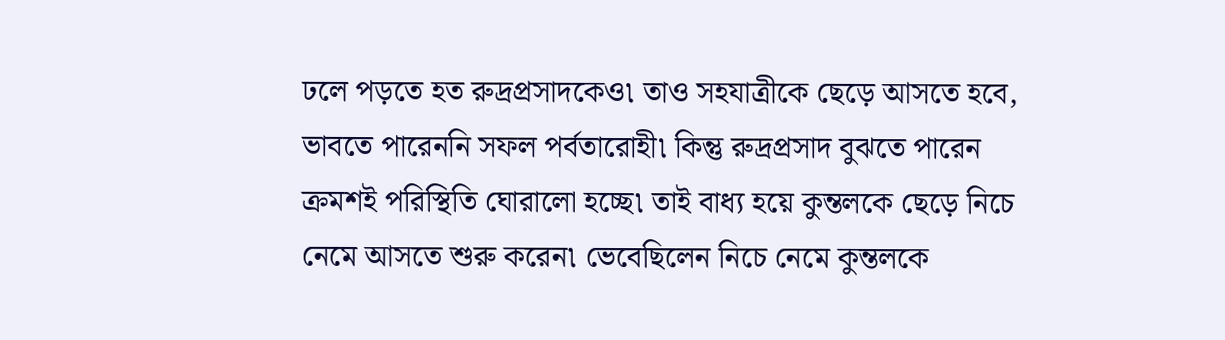ঢলে পড়তে হত রুদ্রপ্রসাদকেও৷ তাও সহযাত্রীকে ছেড়ে আসতে হবে, ভাবতে পারেননি সফল পর্বতারোহী৷ কিন্তু রুদ্রপ্রসাদ বুঝতে পারেন ক্রমশই পরিস্থিতি ঘোরালো হচ্ছে৷ তাই বাধ্য হয়ে কুন্তলকে ছেড়ে নিচে নেমে আসতে শুরু করেন৷ ভেবেছিলেন নিচে নেমে কুন্তলকে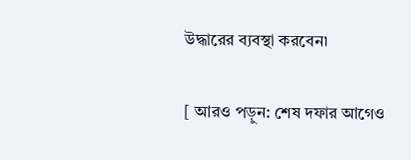উদ্ধারের ব্যবস্থা করবেন৷

[ আরও পড়ুন: শেষ দফার আগেও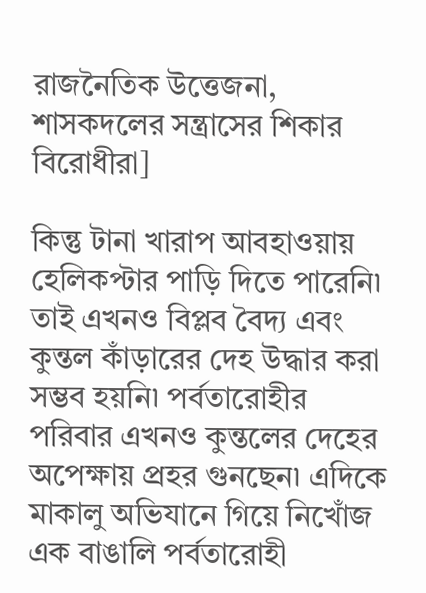রাজনৈতিক উত্তেজনা, শাসকদলের সন্ত্রাসের শিকার বিরোধীরা]

কিন্তু টানা খারাপ আবহাওয়ায় হেলিকপ্টার পাড়ি দিতে পারেনি৷ তাই এখনও বিপ্লব বৈদ্য এবং কুন্তল কাঁড়ারের দেহ উদ্ধার করা সম্ভব হয়নি৷ পর্বতারোহীর পরিবার এখনও কুন্তলের দেহের অপেক্ষায় প্রহর গুনছেন৷ এদিকে মাকালু অভিযানে গিয়ে নিখোঁজ এক বাঙালি পর্বতারোহী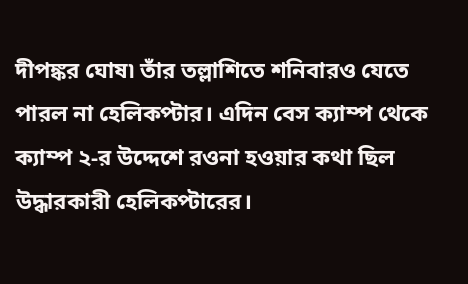দীপঙ্কর ঘোষ৷ তাঁর তল্লাশিতে শনিবারও যেতে পারল না হেলিকপ্টার। এদিন বেস ক্যাম্প থেকে ক্যাম্প ২-র উদ্দেশে রওনা হওয়ার কথা ছিল উদ্ধারকারী হেলিকপ্টারের।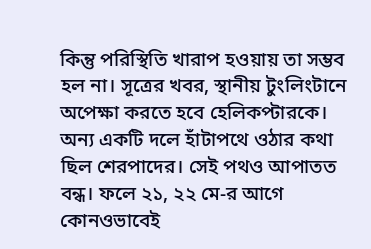কিন্তু পরিস্থিতি খারাপ হওয়ায় তা সম্ভব হল না। সূত্রের খবর, স্থানীয় টুংলিংটানে অপেক্ষা করতে হবে হেলিকপ্টারকে। অন্য একটি দলে হাঁটাপথে ওঠার কথা ছিল শেরপাদের। সেই পথও আপাতত বন্ধ। ফলে ২১, ২২ মে-র আগে কোনওভাবেই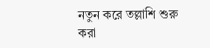নতুন করে তল্লাশি শুরু করা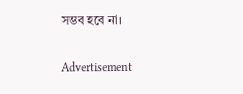সম্ভব হবে না।

Advertisement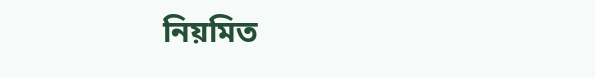নিয়মিত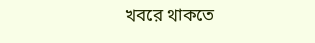খবরে থাকতে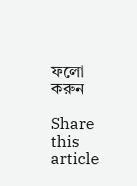ফলো করুন

Share this article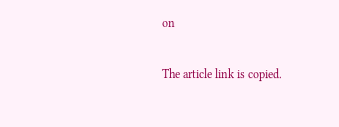on

The article link is copied.